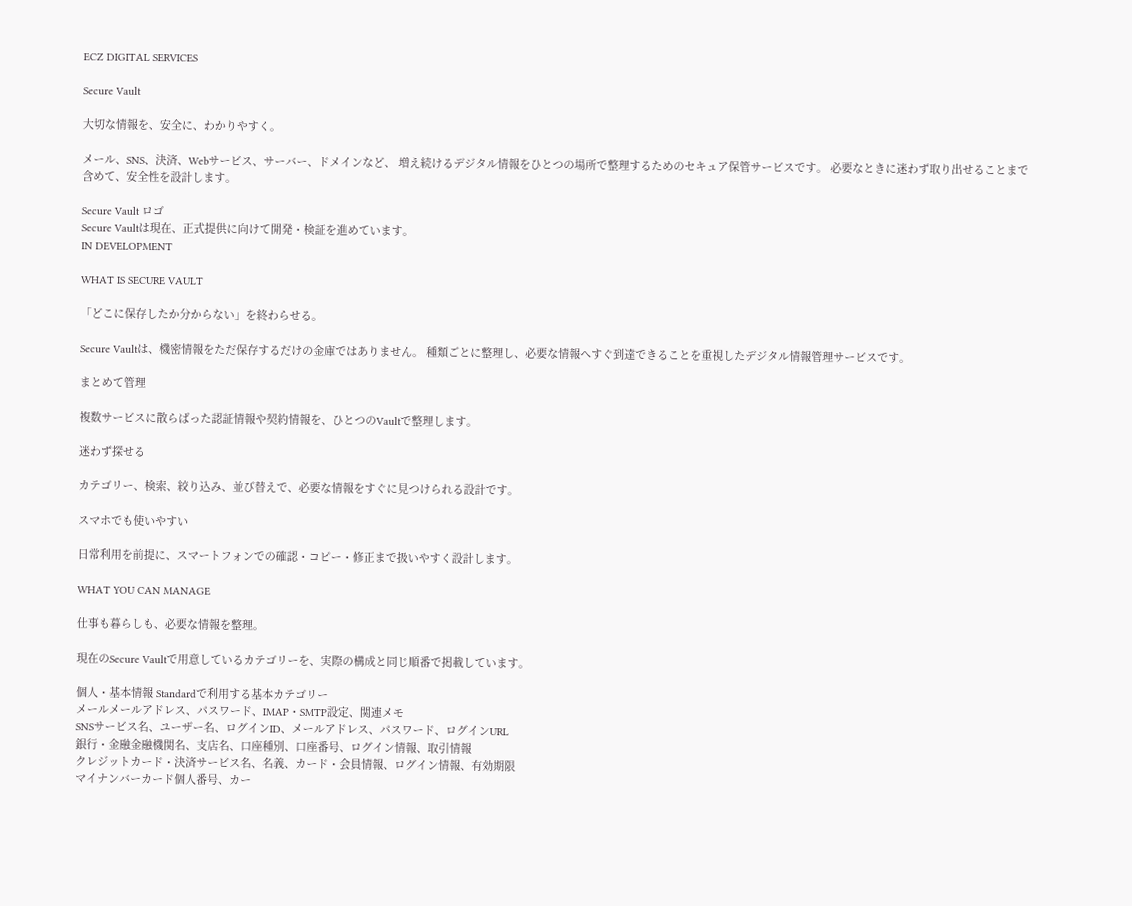ECZ DIGITAL SERVICES

Secure Vault

大切な情報を、安全に、わかりやすく。

メール、SNS、決済、Webサービス、サーバー、ドメインなど、 増え続けるデジタル情報をひとつの場所で整理するためのセキュア保管サービスです。 必要なときに迷わず取り出せることまで含めて、安全性を設計します。

Secure Vault ロゴ
Secure Vaultは現在、正式提供に向けて開発・検証を進めています。
IN DEVELOPMENT

WHAT IS SECURE VAULT

「どこに保存したか分からない」を終わらせる。

Secure Vaultは、機密情報をただ保存するだけの金庫ではありません。 種類ごとに整理し、必要な情報へすぐ到達できることを重視したデジタル情報管理サービスです。

まとめて管理

複数サービスに散らばった認証情報や契約情報を、ひとつのVaultで整理します。

迷わず探せる

カテゴリー、検索、絞り込み、並び替えで、必要な情報をすぐに見つけられる設計です。

スマホでも使いやすい

日常利用を前提に、スマートフォンでの確認・コピー・修正まで扱いやすく設計します。

WHAT YOU CAN MANAGE

仕事も暮らしも、必要な情報を整理。

現在のSecure Vaultで用意しているカテゴリーを、実際の構成と同じ順番で掲載しています。

個人・基本情報 Standardで利用する基本カテゴリー
メールメールアドレス、パスワード、IMAP・SMTP設定、関連メモ
SNSサービス名、ユーザー名、ログインID、メールアドレス、パスワード、ログインURL
銀行・金融金融機関名、支店名、口座種別、口座番号、ログイン情報、取引情報
クレジットカード・決済サービス名、名義、カード・会員情報、ログイン情報、有効期限
マイナンバーカード個人番号、カー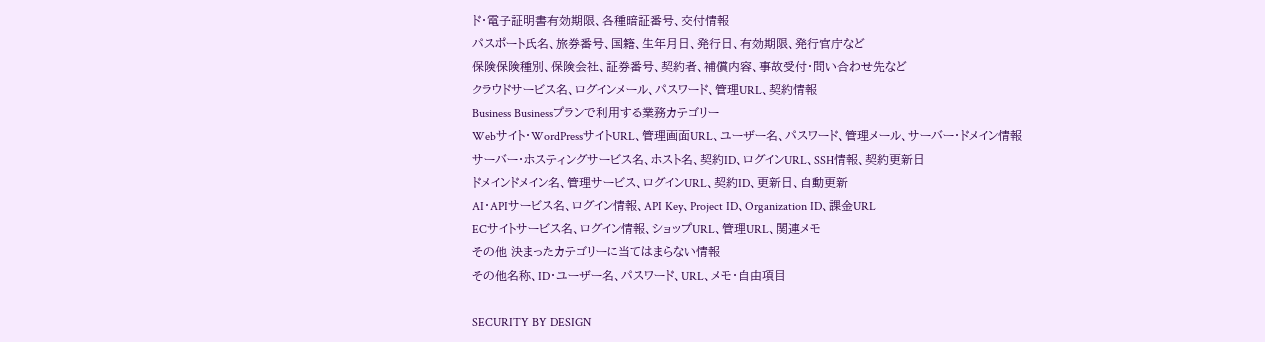ド・電子証明書有効期限、各種暗証番号、交付情報
パスポート氏名、旅券番号、国籍、生年月日、発行日、有効期限、発行官庁など
保険保険種別、保険会社、証券番号、契約者、補償内容、事故受付・問い合わせ先など
クラウドサービス名、ログインメール、パスワード、管理URL、契約情報
Business Businessプランで利用する業務カテゴリー
Webサイト・WordPressサイトURL、管理画面URL、ユーザー名、パスワード、管理メール、サーバー・ドメイン情報
サーバー・ホスティングサービス名、ホスト名、契約ID、ログインURL、SSH情報、契約更新日
ドメインドメイン名、管理サービス、ログインURL、契約ID、更新日、自動更新
AI・APIサービス名、ログイン情報、API Key、Project ID、Organization ID、課金URL
ECサイトサービス名、ログイン情報、ショップURL、管理URL、関連メモ
その他 決まったカテゴリーに当てはまらない情報
その他名称、ID・ユーザー名、パスワード、URL、メモ・自由項目

SECURITY BY DESIGN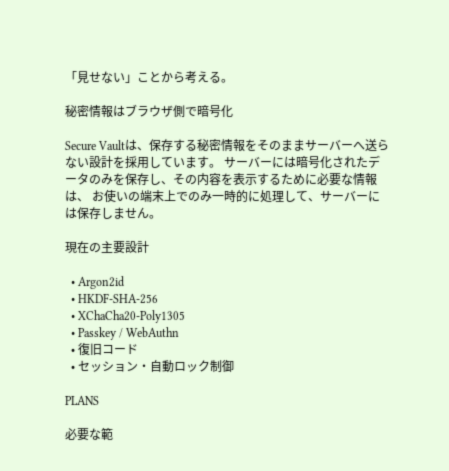「見せない」ことから考える。

秘密情報はブラウザ側で暗号化

Secure Vaultは、保存する秘密情報をそのままサーバーへ送らない設計を採用しています。 サーバーには暗号化されたデータのみを保存し、その内容を表示するために必要な情報は、 お使いの端末上でのみ一時的に処理して、サーバーには保存しません。

現在の主要設計

  • Argon2id
  • HKDF-SHA-256
  • XChaCha20-Poly1305
  • Passkey / WebAuthn
  • 復旧コード
  • セッション・自動ロック制御

PLANS

必要な範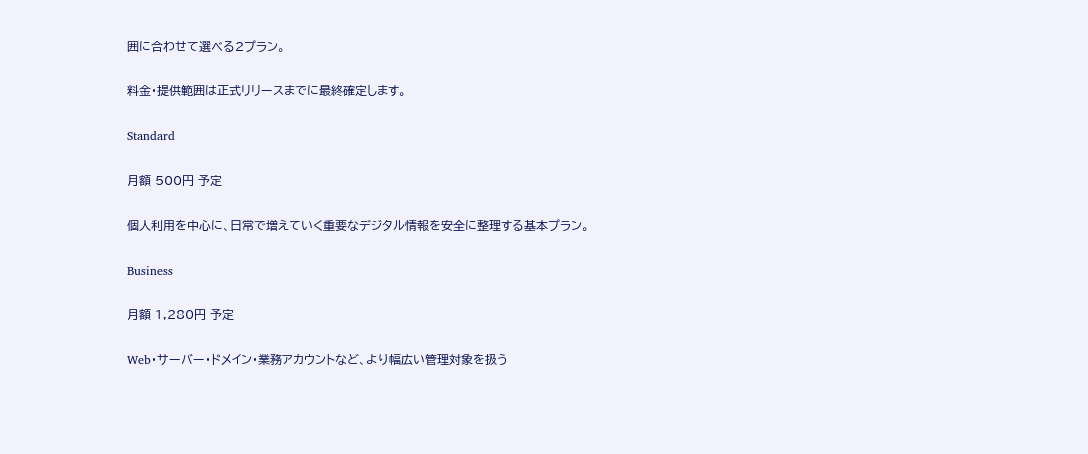囲に合わせて選べる2プラン。

料金・提供範囲は正式リリースまでに最終確定します。

Standard

月額 500円 予定

個人利用を中心に、日常で増えていく重要なデジタル情報を安全に整理する基本プラン。

Business

月額 1,280円 予定

Web・サーバー・ドメイン・業務アカウントなど、より幅広い管理対象を扱う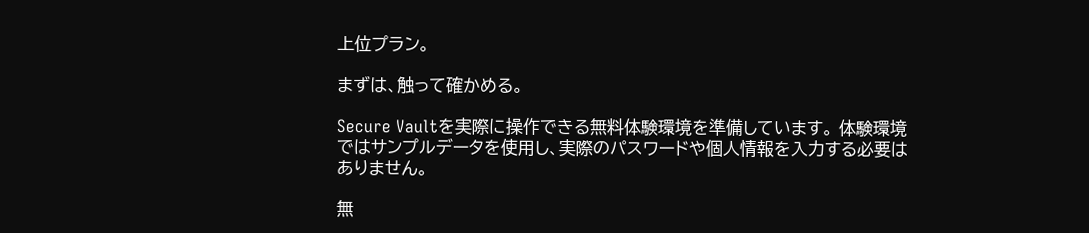上位プラン。

まずは、触って確かめる。

Secure Vaultを実際に操作できる無料体験環境を準備しています。 体験環境ではサンプルデータを使用し、実際のパスワードや個人情報を入力する必要はありません。

無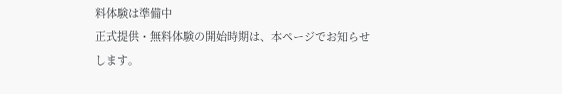料体験は準備中
正式提供・無料体験の開始時期は、本ページでお知らせします。